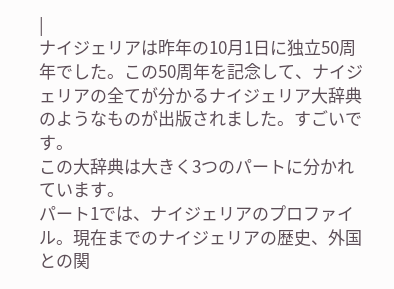|
ナイジェリアは昨年の10月1日に独立50周年でした。この50周年を記念して、ナイジェリアの全てが分かるナイジェリア大辞典のようなものが出版されました。すごいです。
この大辞典は大きく3つのパートに分かれています。
パート1では、ナイジェリアのプロファイル。現在までのナイジェリアの歴史、外国との関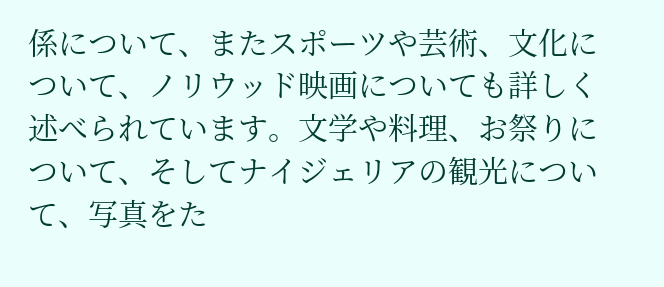係について、またスポーツや芸術、文化について、ノリウッド映画についても詳しく述べられています。文学や料理、お祭りについて、そしてナイジェリアの観光について、写真をた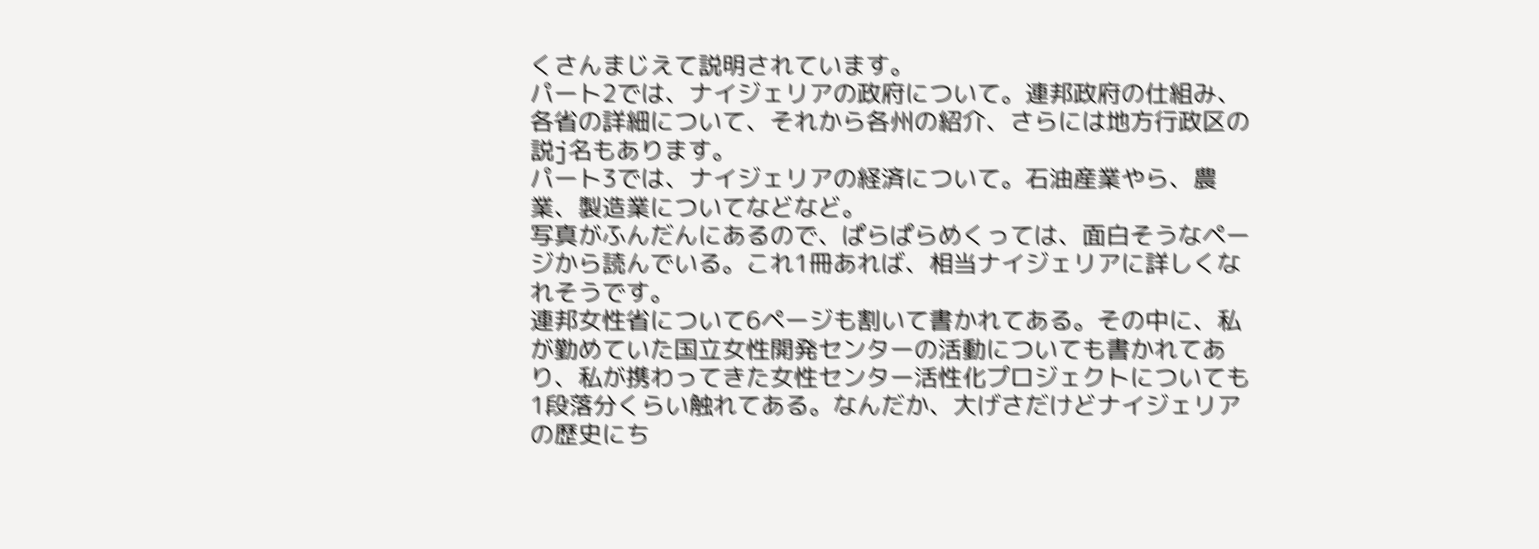くさんまじえて説明されています。
パート2では、ナイジェリアの政府について。連邦政府の仕組み、各省の詳細について、それから各州の紹介、さらには地方行政区の説j名もあります。
パート3では、ナイジェリアの経済について。石油産業やら、農業、製造業についてなどなど。
写真がふんだんにあるので、ぱらぱらめくっては、面白そうなページから読んでいる。これ1冊あれば、相当ナイジェリアに詳しくなれそうです。
連邦女性省について6ページも割いて書かれてある。その中に、私が勤めていた国立女性開発センターの活動についても書かれてあり、私が携わってきた女性センター活性化プロジェクトについても1段落分くらい触れてある。なんだか、大げさだけどナイジェリアの歴史にち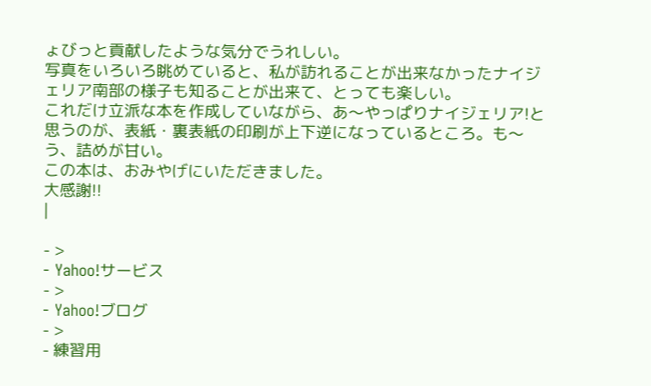ょびっと貢献したような気分でうれしい。
写真をいろいろ眺めていると、私が訪れることが出来なかったナイジェリア南部の様子も知ることが出来て、とっても楽しい。
これだけ立派な本を作成していながら、あ〜やっぱりナイジェリア!と思うのが、表紙・裏表紙の印刷が上下逆になっているところ。も〜う、詰めが甘い。
この本は、おみやげにいただきました。
大感謝!!
|

- >
- Yahoo!サービス
- >
- Yahoo!ブログ
- >
- 練習用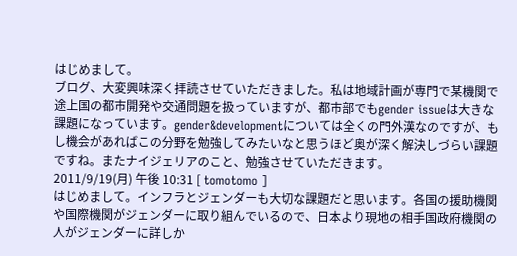はじめまして。
ブログ、大変興味深く拝読させていただきました。私は地域計画が専門で某機関で途上国の都市開発や交通問題を扱っていますが、都市部でもgender issueは大きな課題になっています。gender&developmentについては全くの門外漢なのですが、もし機会があればこの分野を勉強してみたいなと思うほど奥が深く解決しづらい課題ですね。またナイジェリアのこと、勉強させていただきます。
2011/9/19(月) 午後 10:31 [ tomotomo ]
はじめまして。インフラとジェンダーも大切な課題だと思います。各国の援助機関や国際機関がジェンダーに取り組んでいるので、日本より現地の相手国政府機関の人がジェンダーに詳しか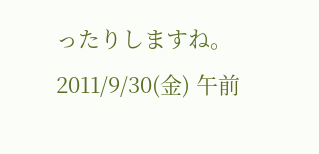ったりしますね。
2011/9/30(金) 午前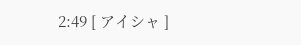2:49 [ アイシャ ]